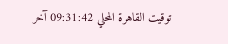توقيت القاهرة المحلي 09:31:42 آخر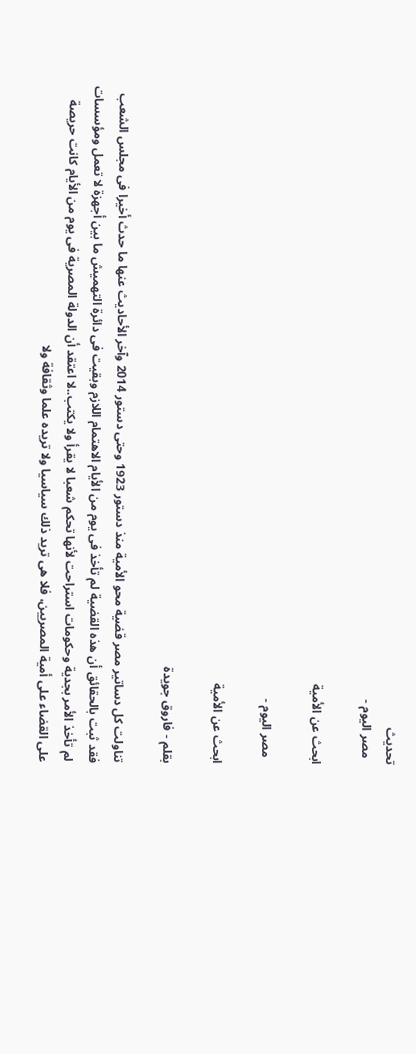تحديث
  مصر اليوم -

ابحث عن الأمية

  مصر اليوم -

ابحث عن الأمية

بقلم - فاروق جويدة

تناولت كل دساتير مصر قضية محو الأمية منذ دستور 1923 وحتى دستور 2014 وآخر الأحاديث عنها ما حدث أخيرا فى مجلس الشعب فقد ثبت بالحقائق أن هذه القضية لم تأخذ فى يوم من الأيام الاهتمام اللازم وبقيت فى دائرة التهميش ما بين أجهزة لا تعمل ومؤسسات لم تأخذ الأمر بجدية وحكومات استراحت لأنها تحكم شعبا لا يقرأ ولا يكتب..لا اعتقد أن الدولة المصرية فى يوم من الأيام كانت حريصة على القضاء على أمية المصريين، فلا هى تريد ذلك سياسيا ولا تريده علما وثقافة ولا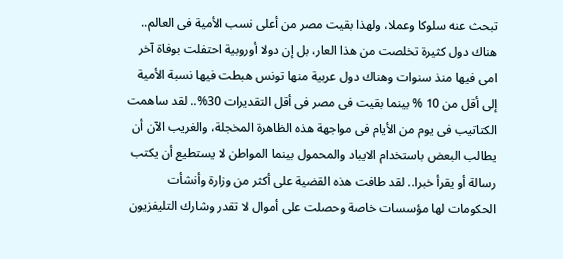تبحث عنه سلوكا وعملا، ولهذا بقيت مصر من أعلى نسب الأمية فى العالم.. هناك دول كثيرة تخلصت من هذا العار، بل إن دولا أوروبية احتفلت بوفاة آخر امى فيها منذ سنوات وهناك دول عربية منها تونس هبطت فيها نسبة الأمية إلى أقل من 10 % بينما بقيت فى مصر فى أقل التقديرات 30%.. لقد ساهمت الكتاتيب فى يوم من الأيام فى مواجهة هذه الظاهرة المخجلة، والغريب الآن أن يطالب البعض باستخدام الايباد والمحمول بينما المواطن لا يستطيع أن يكتب رسالة أو يقرأ خبرا.. لقد طافت هذه القضية على أكثر من وزارة وأنشأت الحكومات لها مؤسسات خاصة وحصلت على أموال لا تقدر وشارك التليفزيون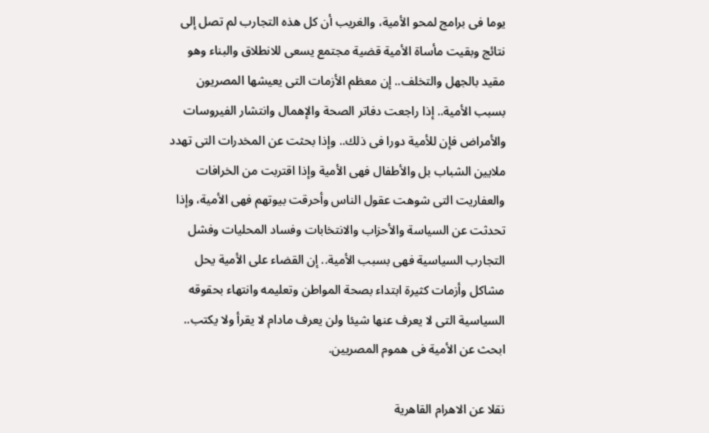يوما فى برامج لمحو الأمية، والغريب أن كل هذه التجارب لم تصل إلى نتائج وبقيت مأساة الأمية قضية مجتمع يسعى للانطلاق والبناء وهو مقيد بالجهل والتخلف.. إن معظم الأزمات التى يعيشها المصريون بسبب الأمية.. إذا راجعت دفاتر الصحة والإهمال وانتشار الفيروسات والأمراض فإن للأمية دورا فى ذلك.. وإذا بحثت عن المخدرات التى تهدد ملايين الشباب بل والأطفال فهى الأمية وإذا اقتربت من الخرافات والعفاريت التى شوهت عقول الناس وأحرقت بيوتهم فهى الأمية، وإذا تحدثت عن السياسة والأحزاب والانتخابات وفساد المحليات وفشل التجارب السياسية فهى بسبب الأمية.. إن القضاء على الأمية يحل مشاكل وأزمات كثيرة ابتداء بصحة المواطن وتعليمه وانتهاء بحقوقه السياسية التى لا يعرف عنها شيئا ولن يعرف مادام لا يقرأ ولا يكتب.. ابحث عن الأمية فى هموم المصريين.

نقلا عن الاهرام القاهرية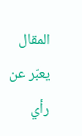المقال يعبّر عن رأي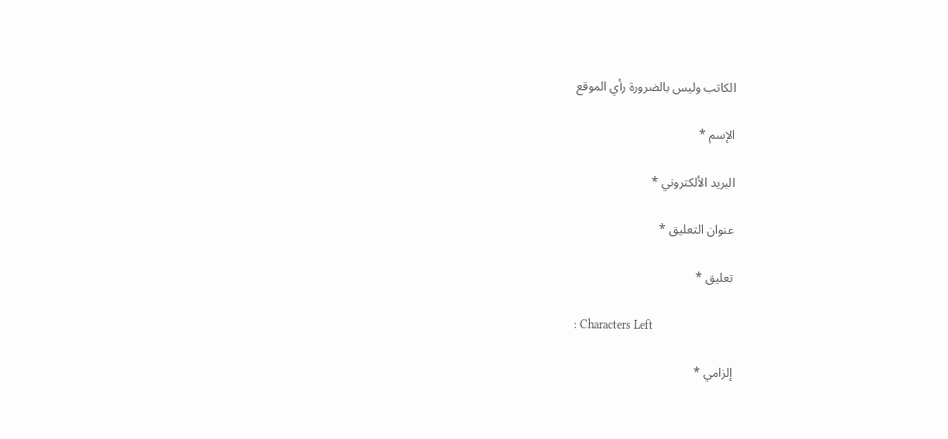الكاتب وليس بالضرورة رأي الموقع

الإسم *

البريد الألكتروني *

عنوان التعليق *

تعليق *

: Characters Left

إلزامي *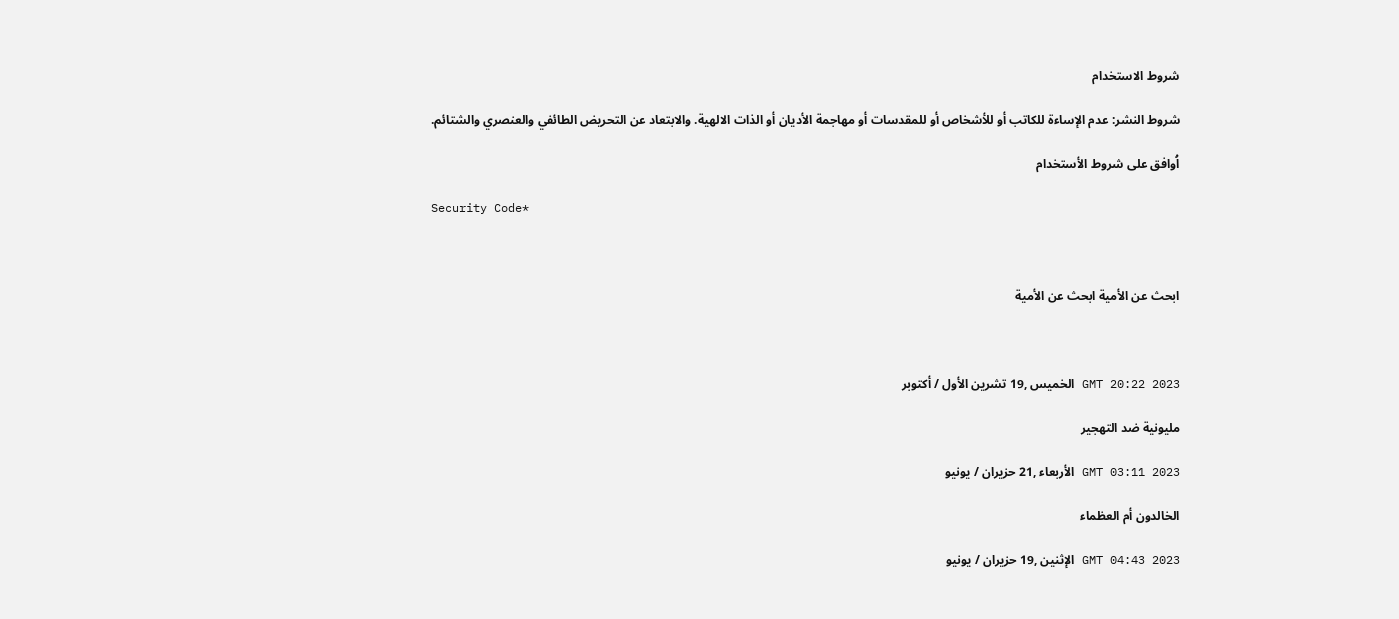شروط الاستخدام

شروط النشر: عدم الإساءة للكاتب أو للأشخاص أو للمقدسات أو مهاجمة الأديان أو الذات الالهية. والابتعاد عن التحريض الطائفي والعنصري والشتائم.

اُوافق على شروط الأستخدام

Security Code*



ابحث عن الأمية ابحث عن الأمية



GMT 20:22 2023 الخميس ,19 تشرين الأول / أكتوبر

مليونية ضد التهجير

GMT 03:11 2023 الأربعاء ,21 حزيران / يونيو

الخالدون أم العظماء

GMT 04:43 2023 الإثنين ,19 حزيران / يونيو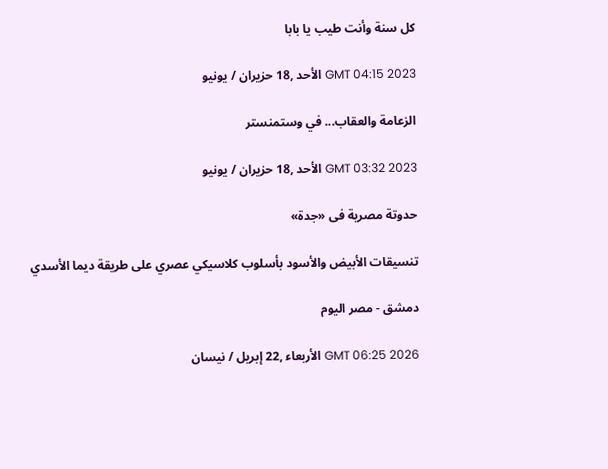كل سنة وأنت طيب يا بابا

GMT 04:15 2023 الأحد ,18 حزيران / يونيو

الزعامة والعقاب... في وستمنستر

GMT 03:32 2023 الأحد ,18 حزيران / يونيو

حدوتة مصرية فى «جدة»

تنسيقات الأبيض والأسود بأسلوب كلاسيكي عصري على طريقة ديما الأسدي

دمشق - مصر اليوم

GMT 06:25 2026 الأربعاء ,22 إبريل / نيسان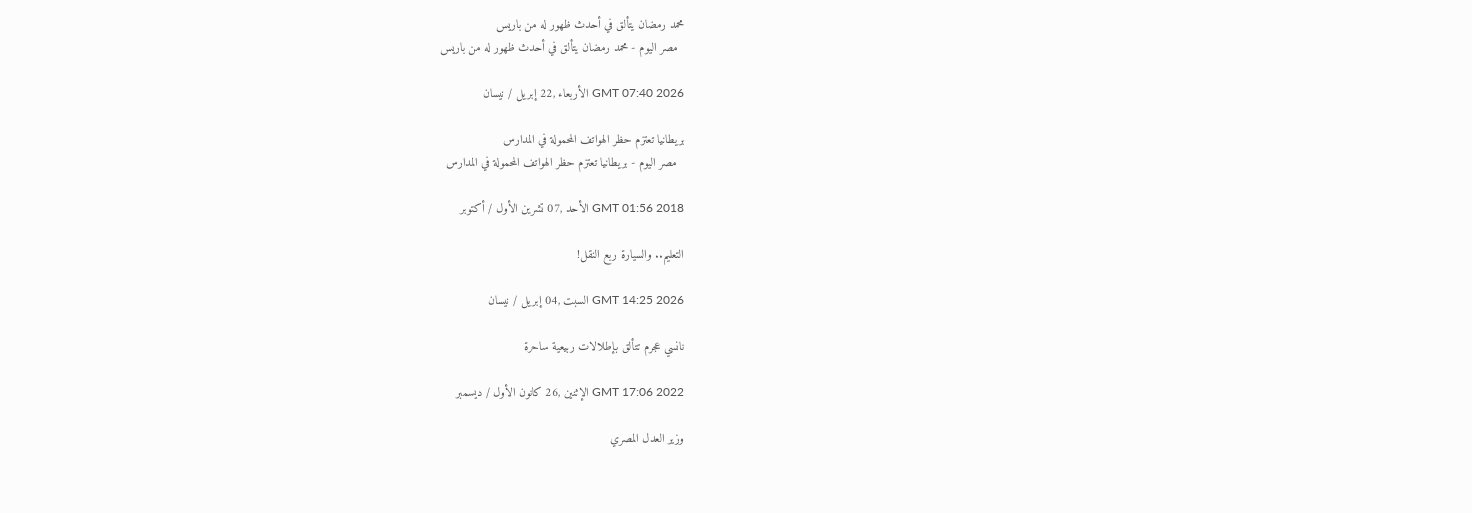محمد رمضان يتألق في أحدث ظهور له من باريس
  مصر اليوم - محمد رمضان يتألق في أحدث ظهور له من باريس

GMT 07:40 2026 الأربعاء ,22 إبريل / نيسان

بريطانيا تعتزم حظر الهواتف المحمولة في المدارس
  مصر اليوم - بريطانيا تعتزم حظر الهواتف المحمولة في المدارس

GMT 01:56 2018 الأحد ,07 تشرين الأول / أكتوبر

التعليم.. والسيارة ربع النقل!

GMT 14:25 2026 السبت ,04 إبريل / نيسان

نانسي عجرم تتألق بإطلالات ربيعية ساحرة

GMT 17:06 2022 الإثنين ,26 كانون الأول / ديسمبر

وزير العدل المصري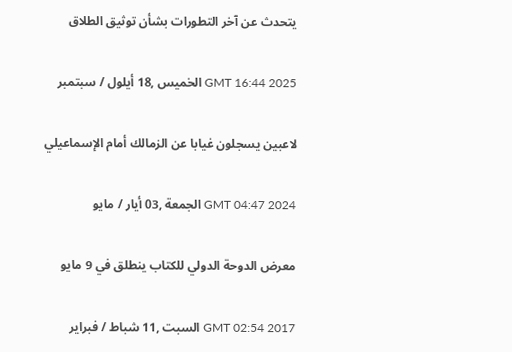يتحدث عن آخر التطورات بشأن توثيق الطلاق

GMT 16:44 2025 الخميس ,18 أيلول / سبتمبر

لاعبين يسجلون غيابا عن الزمالك أمام الإسماعيلي

GMT 04:47 2024 الجمعة ,03 أيار / مايو

معرض الدوحة الدولي للكتاب ينطلق في 9 مايو

GMT 02:54 2017 السبت ,11 شباط / فبراير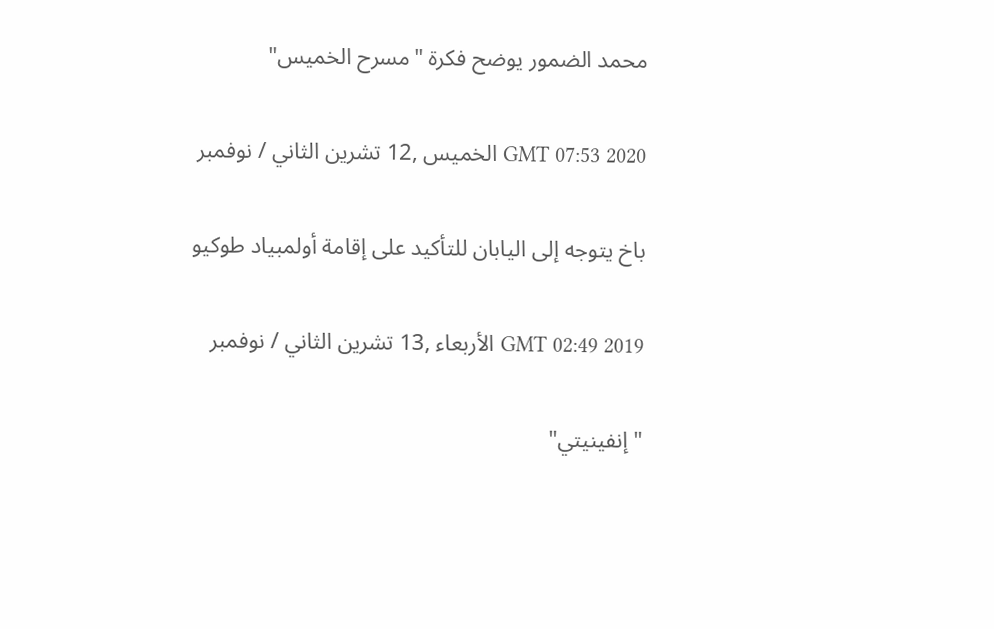محمد الضمور يوضح فكرة "مسرح الخميس"

GMT 07:53 2020 الخميس ,12 تشرين الثاني / نوفمبر

باخ يتوجه إلى اليابان للتأكيد على إقامة أولمبياد طوكيو

GMT 02:49 2019 الأربعاء ,13 تشرين الثاني / نوفمبر

"إنفينيتي"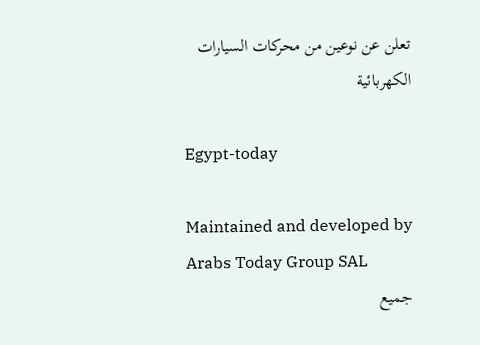تعلن عن نوعين من محركات السيارات الكهربائية

Egypt-today

Maintained and developed by Arabs Today Group SAL
جميع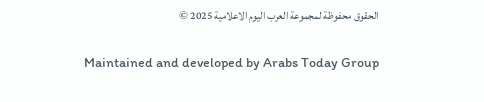الحقوق محفوظة لمجموعة العرب اليوم الاعلامية 2025 ©

Maintained and developed by Arabs Today Group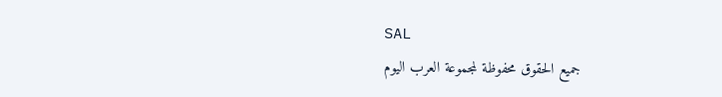SAL
جميع الحقوق محفوظة لمجموعة العرب اليوم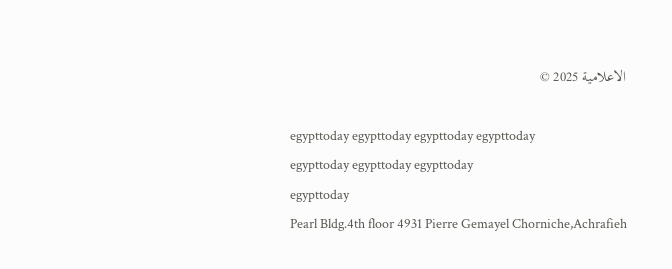الاعلامية 2025 ©

egypttoday egypttoday egypttoday egypttoday
egypttoday egypttoday egypttoday
egypttoday
Pearl Bldg.4th floor 4931 Pierre Gemayel Chorniche,Achrafieh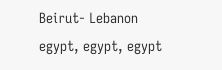Beirut- Lebanon
egypt, egypt, egypt